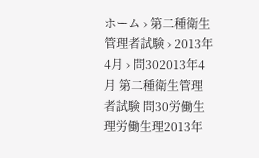ホーム › 第二種衛生管理者試験 › 2013年4月 › 問302013年4月 第二種衛生管理者試験 問30労働生理労働生理2013年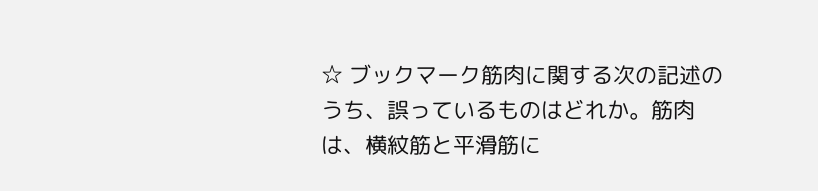☆ ブックマーク筋肉に関する次の記述のうち、誤っているものはどれか。筋肉は、横紋筋と平滑筋に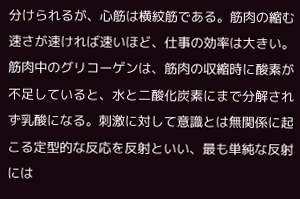分けられるが、心筋は横紋筋である。筋肉の縮む速さが速ければ速いほど、仕事の効率は大きい。筋肉中のグリコーゲンは、筋肉の収縮時に酸素が不足していると、水と二酸化炭素にまで分解されず乳酸になる。刺激に対して意識とは無関係に起こる定型的な反応を反射といい、最も単純な反射には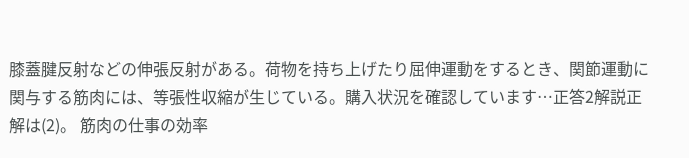膝蓋腱反射などの伸張反射がある。荷物を持ち上げたり屈伸運動をするとき、関節運動に関与する筋肉には、等張性収縮が生じている。購入状況を確認しています…正答2解説正解は(2)。 筋肉の仕事の効率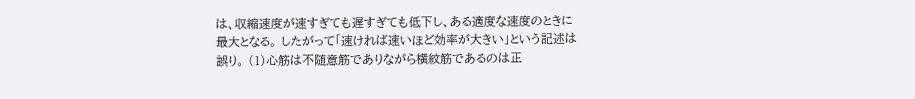は、収縮速度が速すぎても遅すぎても低下し、ある適度な速度のときに最大となる。 したがって「速ければ速いほど効率が大きい」という記述は誤り。 (1)心筋は不随意筋でありながら横紋筋であるのは正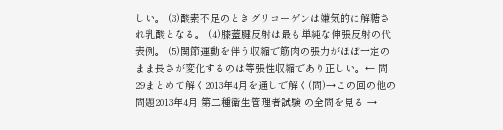しい。 (3)酸素不足のときグリコーゲンは嫌気的に解糖され乳酸となる。 (4)膝蓋腱反射は最も単純な伸張反射の代表例。 (5)関節運動を伴う収縮で筋肉の張力がほぼ一定のまま長さが変化するのは等張性収縮であり正しい。← 問29まとめて解く2013年4月を通しで解く(問)→この回の他の問題2013年4月 第二種衛生管理者試験 の全問を見る →